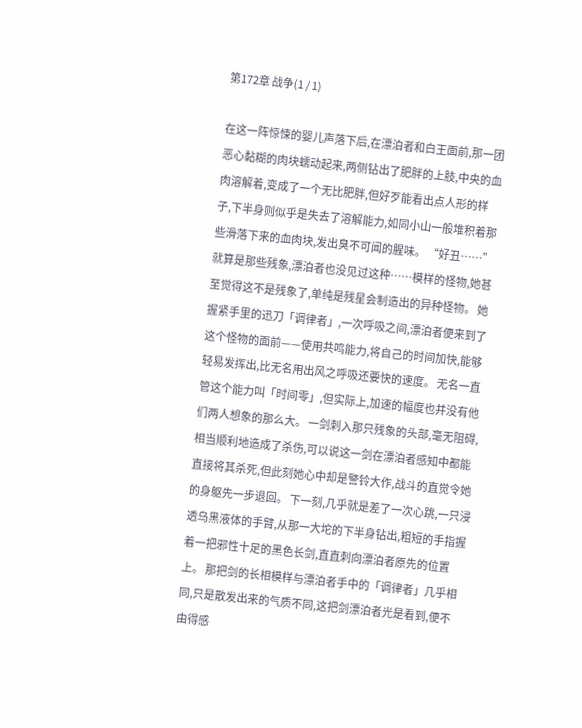第172章 战争(1 / 1)

在这一阵惊悚的婴儿声落下后,在漂泊者和白王面前,那一团恶心黏糊的肉块蠕动起来,两侧钻出了肥胖的上肢,中央的血肉溶解着,变成了一个无比肥胖,但好歹能看出点人形的样子,下半身则似乎是失去了溶解能力,如同小山一般堆积着那些滑落下来的血肉块,发出臭不可闻的腥味。 “好丑……” 就算是那些残象,漂泊者也没见过这种……模样的怪物,她甚至觉得这不是残象了,单纯是残星会制造出的异种怪物。 她握紧手里的迅刀「调律者」,一次呼吸之间,漂泊者便来到了这个怪物的面前——使用共鸣能力,将自己的时间加快,能够轻易发挥出,比无名用出风之呼吸还要快的速度。 无名一直管这个能力叫「时间零」,但实际上,加速的幅度也并没有他们两人想象的那么大。 一剑刺入那只残象的头部,毫无阻碍,相当顺利地造成了杀伤,可以说这一剑在漂泊者感知中都能直接将其杀死,但此刻她心中却是警铃大作,战斗的直觉令她的身躯先一步退回。 下一刻,几乎就是差了一次心跳,一只浸透乌黑液体的手臂,从那一大坨的下半身钻出,粗短的手指握着一把邪性十足的黑色长剑,直直刺向漂泊者原先的位置上。 那把剑的长相模样与漂泊者手中的「调律者」几乎相同,只是散发出来的气质不同,这把剑漂泊者光是看到,便不由得感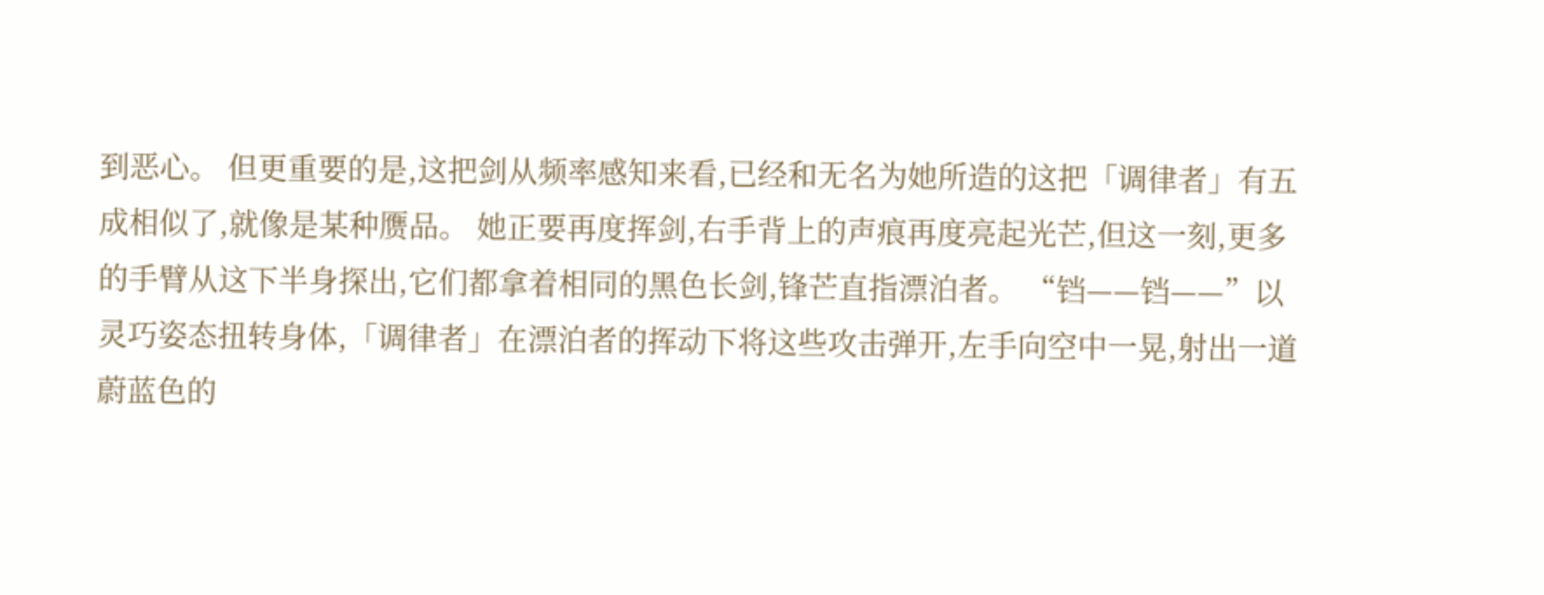到恶心。 但更重要的是,这把剑从频率感知来看,已经和无名为她所造的这把「调律者」有五成相似了,就像是某种赝品。 她正要再度挥剑,右手背上的声痕再度亮起光芒,但这一刻,更多的手臂从这下半身探出,它们都拿着相同的黑色长剑,锋芒直指漂泊者。 “铛——铛——”以灵巧姿态扭转身体,「调律者」在漂泊者的挥动下将这些攻击弹开,左手向空中一晃,射出一道蔚蓝色的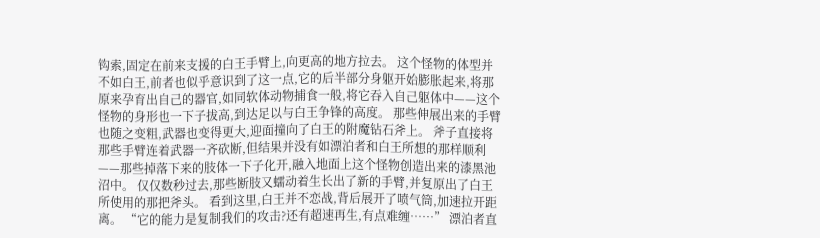钩索,固定在前来支援的白王手臂上,向更高的地方拉去。 这个怪物的体型并不如白王,前者也似乎意识到了这一点,它的后半部分身躯开始膨胀起来,将那原来孕育出自己的器官,如同软体动物捕食一般,将它吞入自己躯体中——这个怪物的身形也一下子拔高,到达足以与白王争锋的高度。 那些伸展出来的手臂也随之变粗,武器也变得更大,迎面撞向了白王的附魔钻石斧上。 斧子直接将那些手臂连着武器一齐砍断,但结果并没有如漂泊者和白王所想的那样顺利——那些掉落下来的肢体一下子化开,融入地面上这个怪物创造出来的漆黑池沼中。 仅仅数秒过去,那些断肢又蠕动着生长出了新的手臂,并复原出了白王所使用的那把斧头。 看到这里,白王并不恋战,背后展开了喷气筒,加速拉开距离。 “它的能力是复制我们的攻击?还有超速再生,有点难缠……” 漂泊者直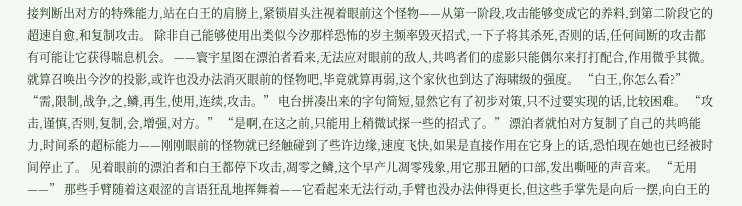接判断出对方的特殊能力,站在白王的肩膀上,紧锁眉头注视着眼前这个怪物——从第一阶段,攻击能够变成它的养料,到第二阶段它的超速自愈,和复制攻击。 除非自己能够使用出类似今汐那样恐怖的岁主频率毁灭招式,一下子将其杀死,否则的话,任何间断的攻击都有可能让它获得喘息机会。 ——寰宇星图在漂泊者看来,无法应对眼前的敌人,共鸣者们的虚影只能偶尔来打打配合,作用微乎其微。 就算召唤出今汐的投影,或许也没办法消灭眼前的怪物吧,毕竟就算再弱,这个家伙也到达了海啸级的强度。 “白王,你怎么看?” “需,限制,战争,之,鳞,再生,使用,连续,攻击。” 电台拼凑出来的字句简短,显然它有了初步对策,只不过要实现的话,比较困难。 “攻击,谨慎,否则,复制,会,增强,对方。” “是啊,在这之前,只能用上稍微试探一些的招式了。” 漂泊者就怕对方复制了自己的共鸣能力,时间系的超标能力——刚刚眼前的怪物就已经触碰到了些许边缘,速度飞快,如果是直接作用在它身上的话,恐怕现在她也已经被时间停止了。 见着眼前的漂泊者和白王都停下攻击,凋零之鳞,这个早产儿凋零残象,用它那丑陋的口部,发出嘶哑的声音来。 “无用——” 那些手臂随着这艰涩的言语狂乱地挥舞着——它看起来无法行动,手臂也没办法伸得更长,但这些手掌先是向后一摆,向白王的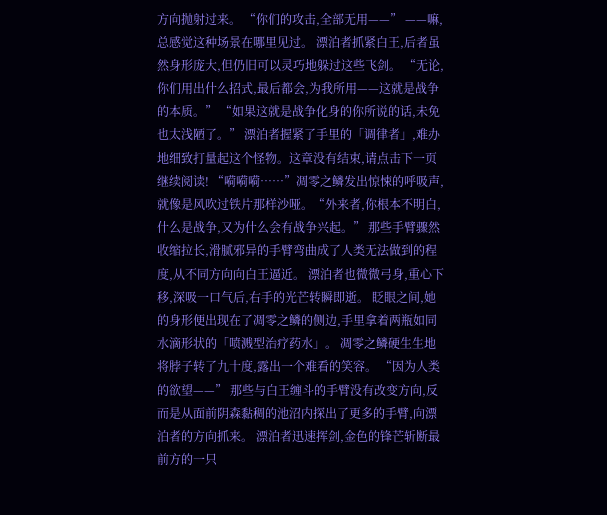方向抛射过来。 “你们的攻击,全部无用——” ——嘛,总感觉这种场景在哪里见过。 漂泊者抓紧白王,后者虽然身形庞大,但仍旧可以灵巧地躲过这些飞剑。 “无论,你们用出什么招式,最后都会,为我所用——这就是战争的本质。” “如果这就是战争化身的你所说的话,未免也太浅陋了。” 漂泊者握紧了手里的「调律者」,难办地细致打量起这个怪物。这章没有结束,请点击下一页继续阅读! “嗬嗬嗬……”凋零之鳞发出惊悚的呼吸声,就像是风吹过铁片那样沙哑。“外来者,你根本不明白,什么是战争,又为什么会有战争兴起。” 那些手臂骤然收缩拉长,滑腻邪异的手臂弯曲成了人类无法做到的程度,从不同方向向白王逼近。 漂泊者也微微弓身,重心下移,深吸一口气后,右手的光芒转瞬即逝。 眨眼之间,她的身形便出现在了凋零之鳞的侧边,手里拿着两瓶如同水滴形状的「喷溅型治疗药水」。 凋零之鳞硬生生地将脖子转了九十度,露出一个难看的笑容。 “因为人类的欲望——” 那些与白王缠斗的手臂没有改变方向,反而是从面前阴森黏稠的池沼内探出了更多的手臂,向漂泊者的方向抓来。 漂泊者迅速挥剑,金色的锋芒斩断最前方的一只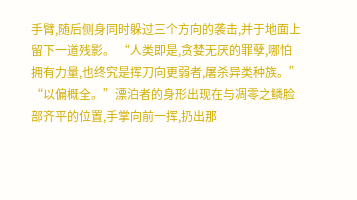手臂,随后侧身同时躲过三个方向的袭击,并于地面上留下一道残影。 “人类即是,贪婪无厌的罪孽,哪怕拥有力量,也终究是挥刀向更弱者,屠杀异类种族。” “以偏概全。”漂泊者的身形出现在与凋零之鳞脸部齐平的位置,手掌向前一挥,扔出那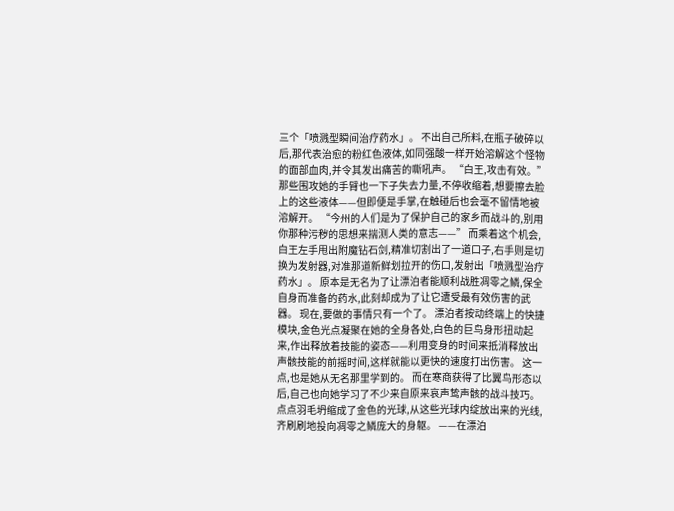三个「喷溅型瞬间治疗药水」。 不出自己所料,在瓶子破碎以后,那代表治愈的粉红色液体,如同强酸一样开始溶解这个怪物的面部血肉,并令其发出痛苦的嘶吼声。 “白王,攻击有效。” 那些围攻她的手臂也一下子失去力量,不停收缩着,想要擦去脸上的这些液体——但即便是手掌,在触碰后也会毫不留情地被溶解开。 “今州的人们是为了保护自己的家乡而战斗的,别用你那种污秽的思想来揣测人类的意志——” 而乘着这个机会,白王左手甩出附魔钻石剑,精准切割出了一道口子,右手则是切换为发射器,对准那道新鲜划拉开的伤口,发射出「喷溅型治疗药水」。 原本是无名为了让漂泊者能顺利战胜凋零之鳞,保全自身而准备的药水,此刻却成为了让它遭受最有效伤害的武器。 现在,要做的事情只有一个了。 漂泊者按动终端上的快捷模块,金色光点凝聚在她的全身各处,白色的巨鸟身形扭动起来,作出释放着技能的姿态——利用变身的时间来抵消释放出声骸技能的前摇时间,这样就能以更快的速度打出伤害。 这一点,也是她从无名那里学到的。 而在寒商获得了比翼鸟形态以后,自己也向她学习了不少来自原来哀声鸷声骸的战斗技巧。 点点羽毛坍缩成了金色的光球,从这些光球内绽放出来的光线,齐刷刷地投向凋零之鳞庞大的身躯。 ——在漂泊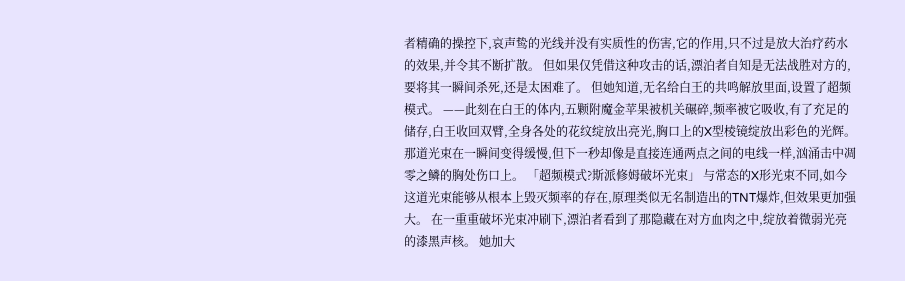者精确的操控下,哀声鸷的光线并没有实质性的伤害,它的作用,只不过是放大治疗药水的效果,并令其不断扩散。 但如果仅凭借这种攻击的话,漂泊者自知是无法战胜对方的,要将其一瞬间杀死,还是太困难了。 但她知道,无名给白王的共鸣解放里面,设置了超频模式。 ——此刻在白王的体内,五颗附魔金苹果被机关碾碎,频率被它吸收,有了充足的储存,白王收回双臂,全身各处的花纹绽放出亮光,胸口上的X型棱镜绽放出彩色的光辉。 那道光束在一瞬间变得缓慢,但下一秒却像是直接连通两点之间的电线一样,汹涌击中凋零之鳞的胸处伤口上。 「超频模式?斯派修姆破坏光束」 与常态的X形光束不同,如今这道光束能够从根本上毁灭频率的存在,原理类似无名制造出的TNT爆炸,但效果更加强大。 在一重重破坏光束冲刷下,漂泊者看到了那隐藏在对方血肉之中,绽放着微弱光亮的漆黑声核。 她加大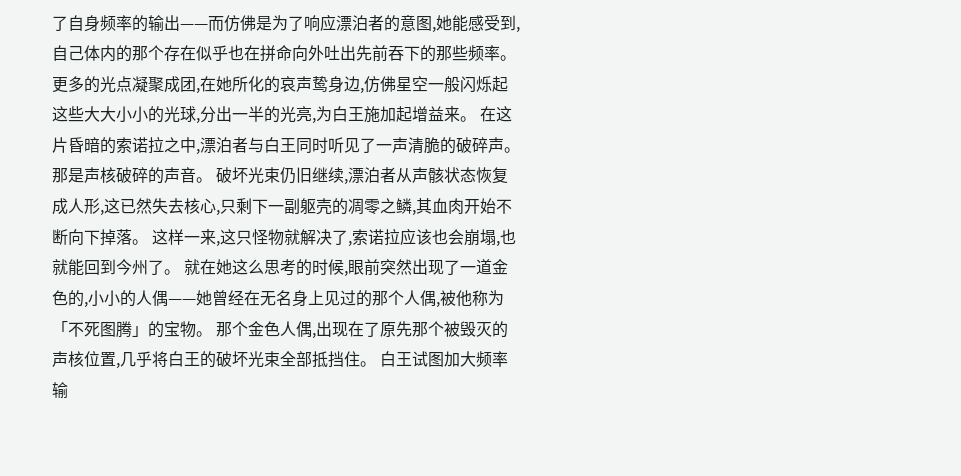了自身频率的输出——而仿佛是为了响应漂泊者的意图,她能感受到,自己体内的那个存在似乎也在拼命向外吐出先前吞下的那些频率。 更多的光点凝聚成团,在她所化的哀声鸷身边,仿佛星空一般闪烁起这些大大小小的光球,分出一半的光亮,为白王施加起增益来。 在这片昏暗的索诺拉之中,漂泊者与白王同时听见了一声清脆的破碎声。 那是声核破碎的声音。 破坏光束仍旧继续,漂泊者从声骸状态恢复成人形,这已然失去核心,只剩下一副躯壳的凋零之鳞,其血肉开始不断向下掉落。 这样一来,这只怪物就解决了,索诺拉应该也会崩塌,也就能回到今州了。 就在她这么思考的时候,眼前突然出现了一道金色的,小小的人偶——她曾经在无名身上见过的那个人偶,被他称为「不死图腾」的宝物。 那个金色人偶,出现在了原先那个被毁灭的声核位置,几乎将白王的破坏光束全部抵挡住。 白王试图加大频率输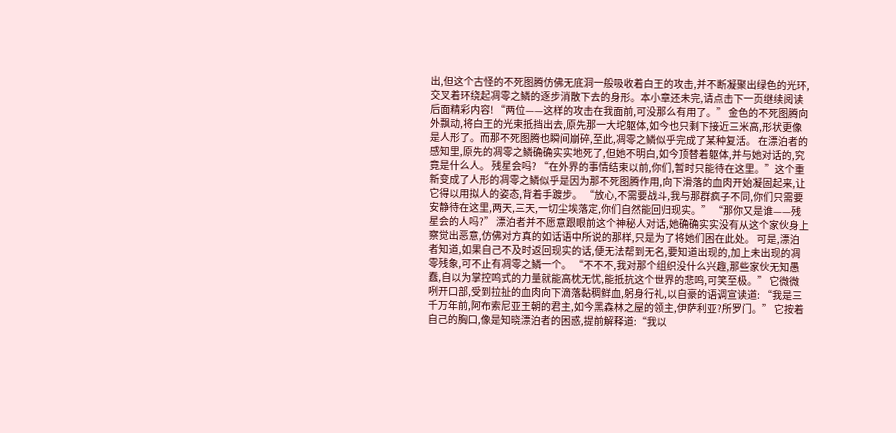出,但这个古怪的不死图腾仿佛无底洞一般吸收着白王的攻击,并不断凝聚出绿色的光环,交叉着环绕起凋零之鳞的逐步消散下去的身形。本小章还未完,请点击下一页继续阅读后面精彩内容! “两位——这样的攻击在我面前,可没那么有用了。” 金色的不死图腾向外飘动,将白王的光束抵挡出去,原先那一大坨躯体,如今也只剩下接近三米高,形状更像是人形了。而那不死图腾也瞬间崩碎,至此,凋零之鳞似乎完成了某种复活。 在漂泊者的感知里,原先的凋零之鳞确确实实地死了,但她不明白,如今顶替着躯体,并与她对话的,究竟是什么人。 残星会吗? “在外界的事情结束以前,你们,暂时只能待在这里。”这个重新变成了人形的凋零之鳞似乎是因为那不死图腾作用,向下滑落的血肉开始凝固起来,让它得以用拟人的姿态,背着手踱步。 “放心,不需要战斗,我与那群疯子不同,你们只需要安静待在这里,两天,三天,一切尘埃落定,你们自然能回归现实。” “那你又是谁——残星会的人吗?” 漂泊者并不愿意跟眼前这个神秘人对话,她确确实实没有从这个家伙身上察觉出恶意,仿佛对方真的如话语中所说的那样,只是为了将她们困在此处。 可是,漂泊者知道,如果自己不及时返回现实的话,便无法帮到无名,要知道出现的,加上未出现的凋零残象,可不止有凋零之鳞一个。 “不不不,我对那个组织没什么兴趣,那些家伙无知愚蠢,自以为掌控鸣式的力量就能高枕无忧,能抵抗这个世界的悲鸣,可笑至极。” 它微微咧开口部,受到拉扯的血肉向下滴落黏稠鲜血,躬身行礼,以自豪的语调宣读道: “我是三千万年前,阿布索尼亚王朝的君主,如今黑森林之屋的领主,伊萨利亚?所罗门。” 它按着自己的胸口,像是知晓漂泊者的困惑,提前解释道:“我以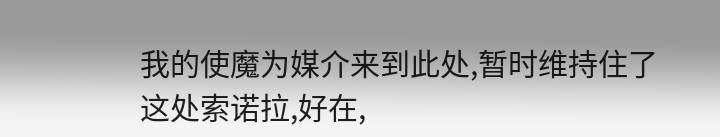我的使魔为媒介来到此处,暂时维持住了这处索诺拉,好在,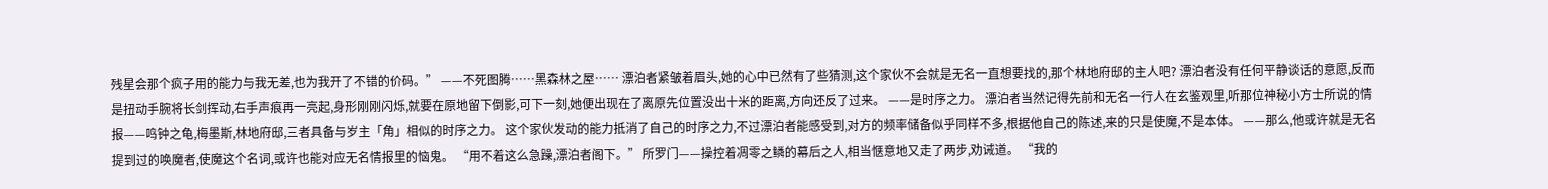残星会那个疯子用的能力与我无差,也为我开了不错的价码。” ——不死图腾……黑森林之屋…… 漂泊者紧皱着眉头,她的心中已然有了些猜测,这个家伙不会就是无名一直想要找的,那个林地府邸的主人吧? 漂泊者没有任何平静谈话的意愿,反而是扭动手腕将长剑挥动,右手声痕再一亮起,身形刚刚闪烁,就要在原地留下倒影,可下一刻,她便出现在了离原先位置没出十米的距离,方向还反了过来。 ——是时序之力。 漂泊者当然记得先前和无名一行人在玄鉴观里,听那位神秘小方士所说的情报——鸣钟之龟,梅墨斯,林地府邸,三者具备与岁主「角」相似的时序之力。 这个家伙发动的能力抵消了自己的时序之力,不过漂泊者能感受到,对方的频率储备似乎同样不多,根据他自己的陈述,来的只是使魔,不是本体。 ——那么,他或许就是无名提到过的唤魔者,使魔这个名词,或许也能对应无名情报里的恼鬼。 “用不着这么急躁,漂泊者阁下。” 所罗门——操控着凋零之鳞的幕后之人,相当惬意地又走了两步,劝诫道。 “我的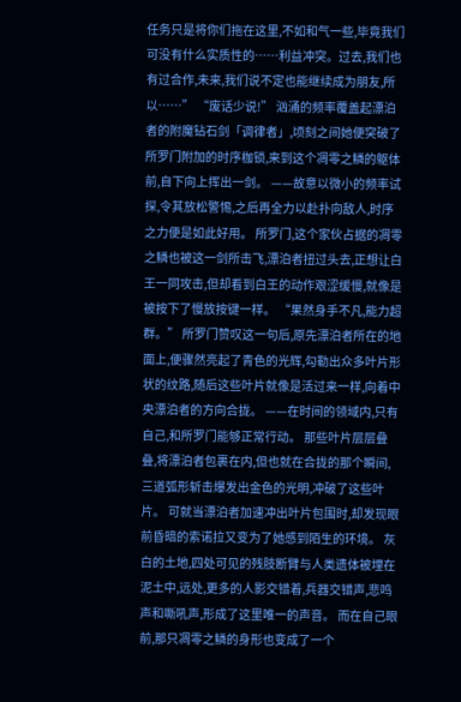任务只是将你们拖在这里,不如和气一些,毕竟我们可没有什么实质性的……利益冲突。过去,我们也有过合作,未来,我们说不定也能继续成为朋友,所以……” “废话少说!” 汹涌的频率覆盖起漂泊者的附魔钻石剑「调律者」,顷刻之间她便突破了所罗门附加的时序枷锁,来到这个凋零之鳞的躯体前,自下向上挥出一剑。 ——故意以微小的频率试探,令其放松警惕,之后再全力以赴扑向敌人,时序之力便是如此好用。 所罗门,这个家伙占据的凋零之鳞也被这一剑所击飞,漂泊者扭过头去,正想让白王一同攻击,但却看到白王的动作艰涩缓慢,就像是被按下了慢放按键一样。 “果然身手不凡,能力超群。” 所罗门赞叹这一句后,原先漂泊者所在的地面上,便骤然亮起了青色的光辉,勾勒出众多叶片形状的纹路,随后这些叶片就像是活过来一样,向着中央漂泊者的方向合拢。 ——在时间的领域内,只有自己,和所罗门能够正常行动。 那些叶片层层叠叠,将漂泊者包裹在内,但也就在合拢的那个瞬间,三道弧形斩击爆发出金色的光明,冲破了这些叶片。 可就当漂泊者加速冲出叶片包围时,却发现眼前昏暗的索诺拉又变为了她感到陌生的环境。 灰白的土地,四处可见的残肢断臂与人类遗体被埋在泥土中,远处,更多的人影交错着,兵器交错声,悲鸣声和嘶吼声,形成了这里唯一的声音。 而在自己眼前,那只凋零之鳞的身形也变成了一个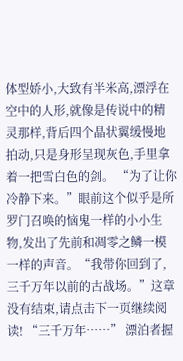体型娇小,大致有半米高,漂浮在空中的人形,就像是传说中的精灵那样,背后四个晶状翼缓慢地拍动,只是身形呈现灰色,手里拿着一把雪白色的剑。 “为了让你冷静下来。”眼前这个似乎是所罗门召唤的恼鬼一样的小小生物,发出了先前和凋零之鳞一模一样的声音。“我带你回到了,三千万年以前的古战场。”这章没有结束,请点击下一页继续阅读! “三千万年……” 漂泊者握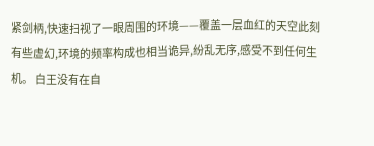紧剑柄,快速扫视了一眼周围的环境——覆盖一层血红的天空此刻有些虚幻,环境的频率构成也相当诡异,纷乱无序,感受不到任何生机。 白王没有在自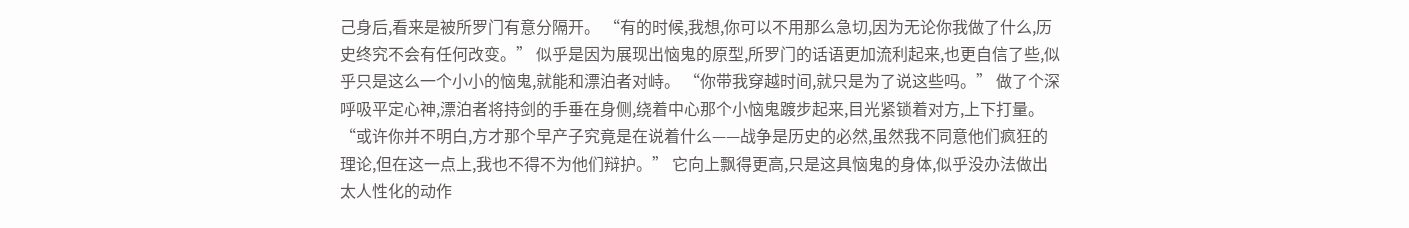己身后,看来是被所罗门有意分隔开。 “有的时候,我想,你可以不用那么急切,因为无论你我做了什么,历史终究不会有任何改变。” 似乎是因为展现出恼鬼的原型,所罗门的话语更加流利起来,也更自信了些,似乎只是这么一个小小的恼鬼,就能和漂泊者对峙。 “你带我穿越时间,就只是为了说这些吗。” 做了个深呼吸平定心神,漂泊者将持剑的手垂在身侧,绕着中心那个小恼鬼踱步起来,目光紧锁着对方,上下打量。 “或许你并不明白,方才那个早产子究竟是在说着什么——战争是历史的必然,虽然我不同意他们疯狂的理论,但在这一点上,我也不得不为他们辩护。” 它向上飘得更高,只是这具恼鬼的身体,似乎没办法做出太人性化的动作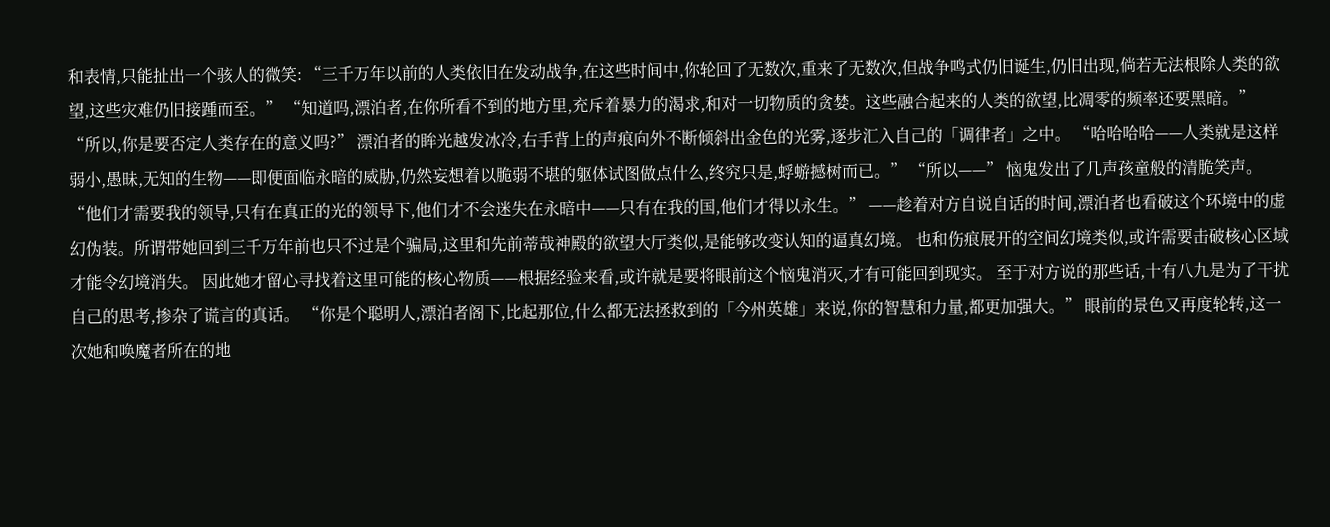和表情,只能扯出一个骇人的微笑: “三千万年以前的人类依旧在发动战争,在这些时间中,你轮回了无数次,重来了无数次,但战争鸣式仍旧诞生,仍旧出现,倘若无法根除人类的欲望,这些灾难仍旧接踵而至。” “知道吗,漂泊者,在你所看不到的地方里,充斥着暴力的渴求,和对一切物质的贪婪。这些融合起来的人类的欲望,比凋零的频率还要黑暗。” “所以,你是要否定人类存在的意义吗?” 漂泊者的眸光越发冰冷,右手背上的声痕向外不断倾斜出金色的光雾,逐步汇入自己的「调律者」之中。 “哈哈哈哈——人类就是这样弱小,愚昧,无知的生物——即便面临永暗的威胁,仍然妄想着以脆弱不堪的躯体试图做点什么,终究只是,蜉蝣撼树而已。” “所以——” 恼鬼发出了几声孩童般的清脆笑声。 “他们才需要我的领导,只有在真正的光的领导下,他们才不会迷失在永暗中——只有在我的国,他们才得以永生。” ——趁着对方自说自话的时间,漂泊者也看破这个环境中的虚幻伪装。所谓带她回到三千万年前也只不过是个骗局,这里和先前蒂哉神殿的欲望大厅类似,是能够改变认知的逼真幻境。 也和伤痕展开的空间幻境类似,或许需要击破核心区域才能令幻境消失。 因此她才留心寻找着这里可能的核心物质——根据经验来看,或许就是要将眼前这个恼鬼消灭,才有可能回到现实。 至于对方说的那些话,十有八九是为了干扰自己的思考,掺杂了谎言的真话。 “你是个聪明人,漂泊者阁下,比起那位,什么都无法拯救到的「今州英雄」来说,你的智慧和力量,都更加强大。” 眼前的景色又再度轮转,这一次她和唤魔者所在的地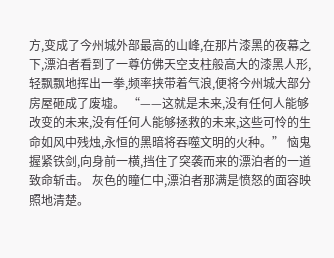方,变成了今州城外部最高的山峰,在那片漆黑的夜幕之下,漂泊者看到了一尊仿佛天空支柱般高大的漆黑人形,轻飘飘地挥出一拳,频率挟带着气浪,便将今州城大部分房屋砸成了废墟。 “——这就是未来,没有任何人能够改变的未来,没有任何人能够拯救的未来,这些可怜的生命如风中残烛,永恒的黑暗将吞噬文明的火种。” 恼鬼握紧铁剑,向身前一横,挡住了突袭而来的漂泊者的一道致命斩击。 灰色的瞳仁中,漂泊者那满是愤怒的面容映照地清楚。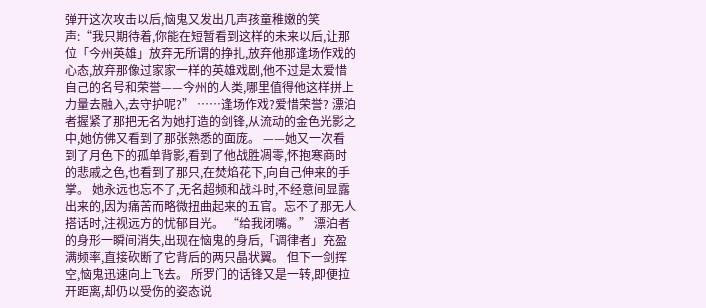弹开这次攻击以后,恼鬼又发出几声孩童稚嫩的笑声:“我只期待着,你能在短暂看到这样的未来以后,让那位「今州英雄」放弃无所谓的挣扎,放弃他那逢场作戏的心态,放弃那像过家家一样的英雄戏剧,他不过是太爱惜自己的名号和荣誉——今州的人类,哪里值得他这样拼上力量去融入,去守护呢?” ……逢场作戏?爱惜荣誉? 漂泊者握紧了那把无名为她打造的剑锋,从流动的金色光影之中,她仿佛又看到了那张熟悉的面庞。 ——她又一次看到了月色下的孤单背影,看到了他战胜凋零,怀抱寒商时的悲戚之色,也看到了那只,在焚焰花下,向自己伸来的手掌。 她永远也忘不了,无名超频和战斗时,不经意间显露出来的,因为痛苦而略微扭曲起来的五官。忘不了那无人搭话时,注视远方的忧郁目光。 “给我闭嘴。” 漂泊者的身形一瞬间消失,出现在恼鬼的身后,「调律者」充盈满频率,直接砍断了它背后的两只晶状翼。 但下一剑挥空,恼鬼迅速向上飞去。 所罗门的话锋又是一转,即便拉开距离,却仍以受伤的姿态说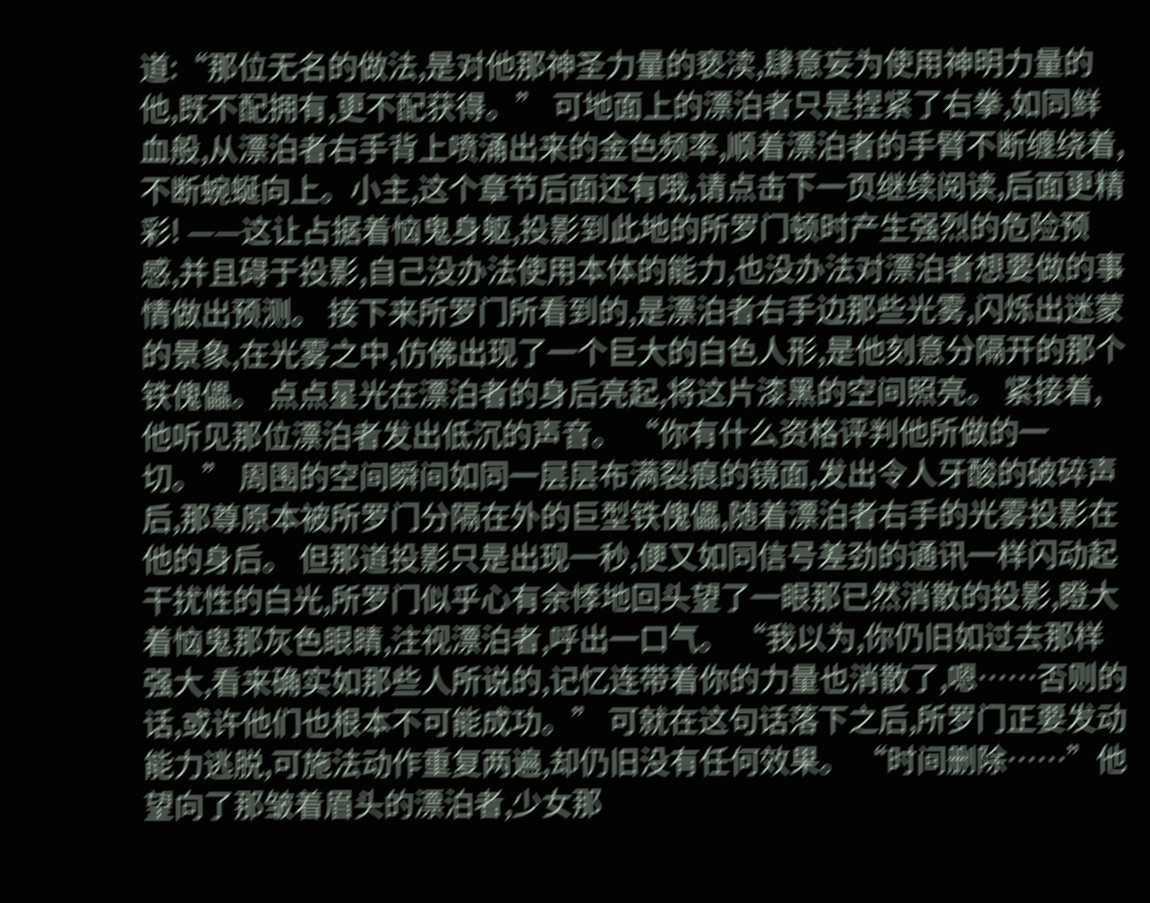道:“那位无名的做法,是对他那神圣力量的亵渎,肆意妄为使用神明力量的他,既不配拥有,更不配获得。” 可地面上的漂泊者只是捏紧了右拳,如同鲜血般,从漂泊者右手背上喷涌出来的金色频率,顺着漂泊者的手臂不断缠绕着,不断蜿蜒向上。小主,这个章节后面还有哦,请点击下一页继续阅读,后面更精彩! ——这让占据着恼鬼身躯,投影到此地的所罗门顿时产生强烈的危险预感,并且碍于投影,自己没办法使用本体的能力,也没办法对漂泊者想要做的事情做出预测。 接下来所罗门所看到的,是漂泊者右手边那些光雾,闪烁出迷蒙的景象,在光雾之中,仿佛出现了一个巨大的白色人形,是他刻意分隔开的那个铁傀儡。 点点星光在漂泊者的身后亮起,将这片漆黑的空间照亮。 紧接着,他听见那位漂泊者发出低沉的声音。 “你有什么资格评判他所做的一切。” 周围的空间瞬间如同一层层布满裂痕的镜面,发出令人牙酸的破碎声后,那尊原本被所罗门分隔在外的巨型铁傀儡,随着漂泊者右手的光雾投影在他的身后。 但那道投影只是出现一秒,便又如同信号差劲的通讯一样闪动起干扰性的白光,所罗门似乎心有余悸地回头望了一眼那已然消散的投影,瞪大着恼鬼那灰色眼睛,注视漂泊者,呼出一口气。 “我以为,你仍旧如过去那样强大,看来确实如那些人所说的,记忆连带着你的力量也消散了,嗯……否则的话,或许他们也根本不可能成功。” 可就在这句话落下之后,所罗门正要发动能力逃脱,可施法动作重复两遍,却仍旧没有任何效果。 “时间删除……”他望向了那皱着眉头的漂泊者,少女那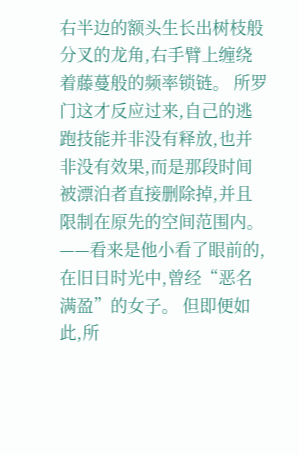右半边的额头生长出树枝般分叉的龙角,右手臂上缠绕着藤蔓般的频率锁链。 所罗门这才反应过来,自己的逃跑技能并非没有释放,也并非没有效果,而是那段时间被漂泊者直接删除掉,并且限制在原先的空间范围内。 ——看来是他小看了眼前的,在旧日时光中,曾经“恶名满盈”的女子。 但即便如此,所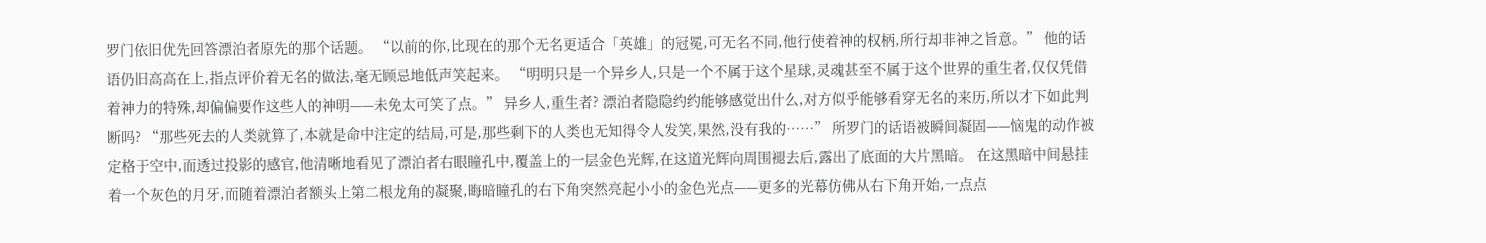罗门依旧优先回答漂泊者原先的那个话题。 “以前的你,比现在的那个无名更适合「英雄」的冠冕,可无名不同,他行使着神的权柄,所行却非神之旨意。” 他的话语仍旧高高在上,指点评价着无名的做法,毫无顾忌地低声笑起来。 “明明只是一个异乡人,只是一个不属于这个星球,灵魂甚至不属于这个世界的重生者,仅仅凭借着神力的特殊,却偏偏要作这些人的神明——未免太可笑了点。” 异乡人,重生者? 漂泊者隐隐约约能够感觉出什么,对方似乎能够看穿无名的来历,所以才下如此判断吗? “那些死去的人类就算了,本就是命中注定的结局,可是,那些剩下的人类也无知得令人发笑,果然,没有我的……” 所罗门的话语被瞬间凝固——恼鬼的动作被定格于空中,而透过投影的感官,他清晰地看见了漂泊者右眼瞳孔中,覆盖上的一层金色光辉,在这道光辉向周围褪去后,露出了底面的大片黑暗。 在这黑暗中间悬挂着一个灰色的月牙,而随着漂泊者额头上第二根龙角的凝聚,晦暗瞳孔的右下角突然亮起小小的金色光点——更多的光幕仿佛从右下角开始,一点点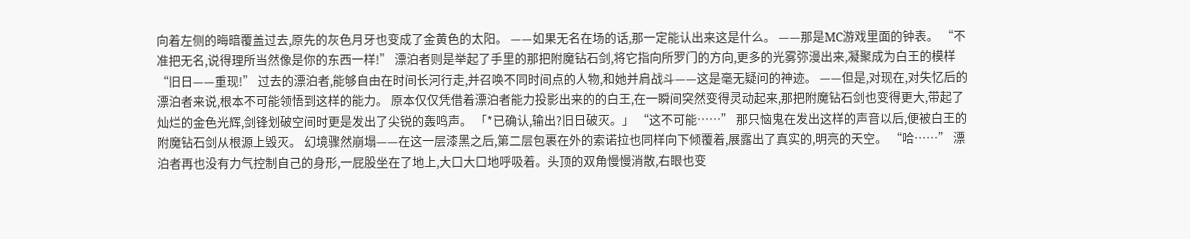向着左侧的晦暗覆盖过去,原先的灰色月牙也变成了金黄色的太阳。 ——如果无名在场的话,那一定能认出来这是什么。 ——那是MC游戏里面的钟表。 “不准把无名,说得理所当然像是你的东西一样!” 漂泊者则是举起了手里的那把附魔钻石剑,将它指向所罗门的方向,更多的光雾弥漫出来,凝聚成为白王的模样 “旧日——重现!” 过去的漂泊者,能够自由在时间长河行走,并召唤不同时间点的人物,和她并肩战斗——这是毫无疑问的神迹。 ——但是,对现在,对失忆后的漂泊者来说,根本不可能领悟到这样的能力。 原本仅仅凭借着漂泊者能力投影出来的的白王,在一瞬间突然变得灵动起来,那把附魔钻石剑也变得更大,带起了灿烂的金色光辉,剑锋划破空间时更是发出了尖锐的轰鸣声。 「*已确认,输出?旧日破灭。」 “这不可能……” 那只恼鬼在发出这样的声音以后,便被白王的附魔钻石剑从根源上毁灭。 幻境骤然崩塌——在这一层漆黑之后,第二层包裹在外的索诺拉也同样向下倾覆着,展露出了真实的,明亮的天空。 “哈……” 漂泊者再也没有力气控制自己的身形,一屁股坐在了地上,大口大口地呼吸着。头顶的双角慢慢消散,右眼也变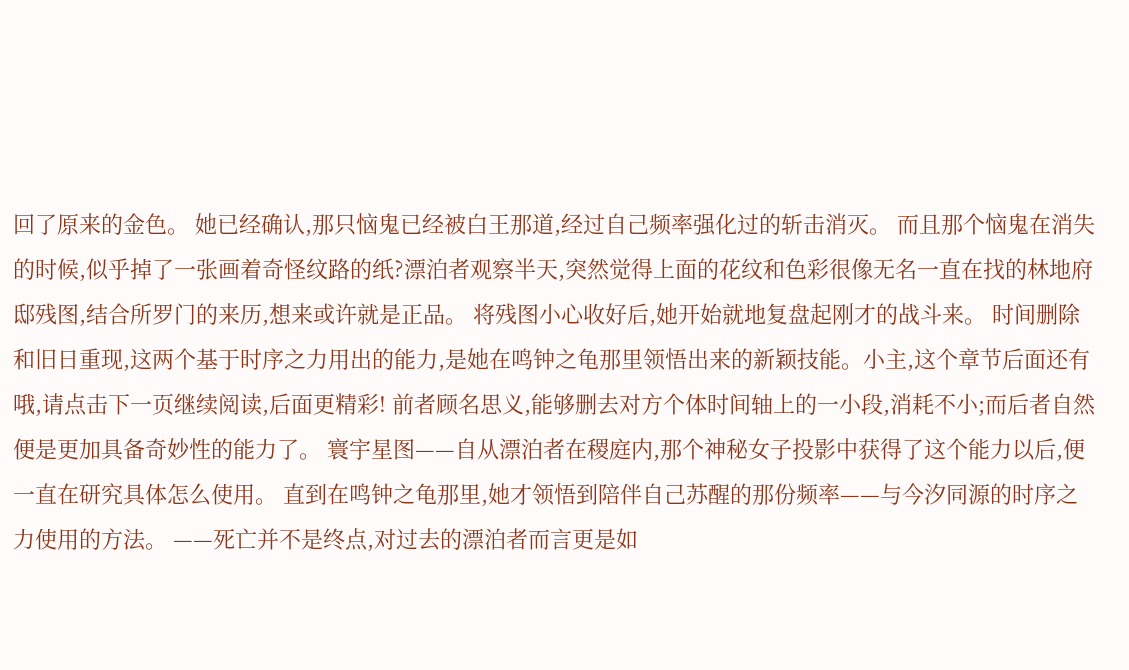回了原来的金色。 她已经确认,那只恼鬼已经被白王那道,经过自己频率强化过的斩击消灭。 而且那个恼鬼在消失的时候,似乎掉了一张画着奇怪纹路的纸?漂泊者观察半天,突然觉得上面的花纹和色彩很像无名一直在找的林地府邸残图,结合所罗门的来历,想来或许就是正品。 将残图小心收好后,她开始就地复盘起刚才的战斗来。 时间删除和旧日重现,这两个基于时序之力用出的能力,是她在鸣钟之龟那里领悟出来的新颖技能。小主,这个章节后面还有哦,请点击下一页继续阅读,后面更精彩! 前者顾名思义,能够删去对方个体时间轴上的一小段,消耗不小;而后者自然便是更加具备奇妙性的能力了。 寰宇星图——自从漂泊者在稷庭内,那个神秘女子投影中获得了这个能力以后,便一直在研究具体怎么使用。 直到在鸣钟之龟那里,她才领悟到陪伴自己苏醒的那份频率——与今汐同源的时序之力使用的方法。 ——死亡并不是终点,对过去的漂泊者而言更是如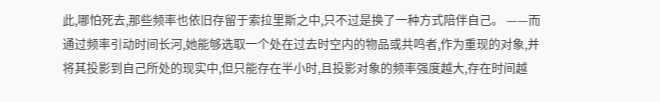此,哪怕死去,那些频率也依旧存留于索拉里斯之中,只不过是换了一种方式陪伴自己。 ——而通过频率引动时间长河,她能够选取一个处在过去时空内的物品或共鸣者,作为重现的对象,并将其投影到自己所处的现实中,但只能存在半小时,且投影对象的频率强度越大,存在时间越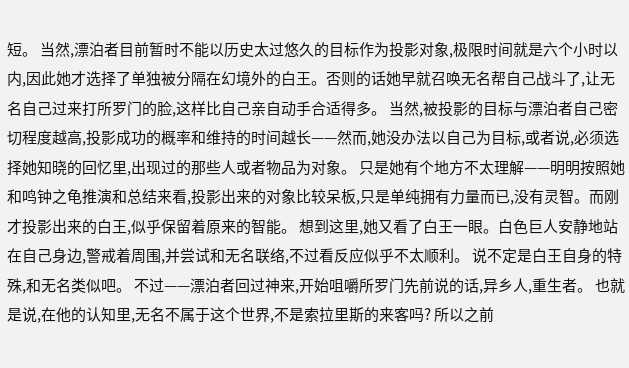短。 当然,漂泊者目前暂时不能以历史太过悠久的目标作为投影对象,极限时间就是六个小时以内,因此她才选择了单独被分隔在幻境外的白王。否则的话她早就召唤无名帮自己战斗了,让无名自己过来打所罗门的脸,这样比自己亲自动手合适得多。 当然,被投影的目标与漂泊者自己密切程度越高,投影成功的概率和维持的时间越长——然而,她没办法以自己为目标,或者说,必须选择她知晓的回忆里,出现过的那些人或者物品为对象。 只是她有个地方不太理解——明明按照她和鸣钟之龟推演和总结来看,投影出来的对象比较呆板,只是单纯拥有力量而已,没有灵智。而刚才投影出来的白王,似乎保留着原来的智能。 想到这里,她又看了白王一眼。白色巨人安静地站在自己身边,警戒着周围,并尝试和无名联络,不过看反应似乎不太顺利。 说不定是白王自身的特殊,和无名类似吧。 不过——漂泊者回过神来,开始咀嚼所罗门先前说的话,异乡人,重生者。 也就是说,在他的认知里,无名不属于这个世界,不是索拉里斯的来客吗? 所以之前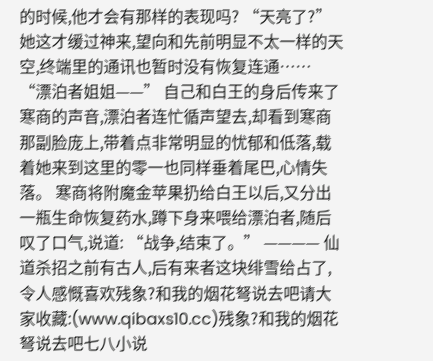的时候,他才会有那样的表现吗? “天亮了?”她这才缓过神来,望向和先前明显不太一样的天空,终端里的通讯也暂时没有恢复连通…… “漂泊者姐姐——” 自己和白王的身后传来了寒商的声音,漂泊者连忙循声望去,却看到寒商那副脸庞上,带着点非常明显的忧郁和低落,载着她来到这里的零一也同样垂着尾巴,心情失落。 寒商将附魔金苹果扔给白王以后,又分出一瓶生命恢复药水,蹲下身来喂给漂泊者,随后叹了口气,说道: “战争,结束了。” ———— 仙道杀招之前有古人,后有来者这块绯雪给占了,令人感慨喜欢残象?和我的烟花弩说去吧请大家收藏:(www.qibaxs10.cc)残象?和我的烟花弩说去吧七八小说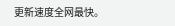更新速度全网最快。